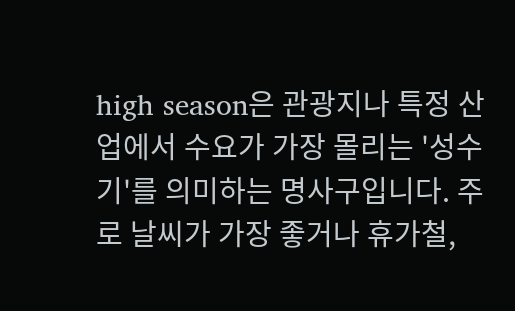high season은 관광지나 특정 산업에서 수요가 가장 몰리는 '성수기'를 의미하는 명사구입니다. 주로 날씨가 가장 좋거나 휴가철,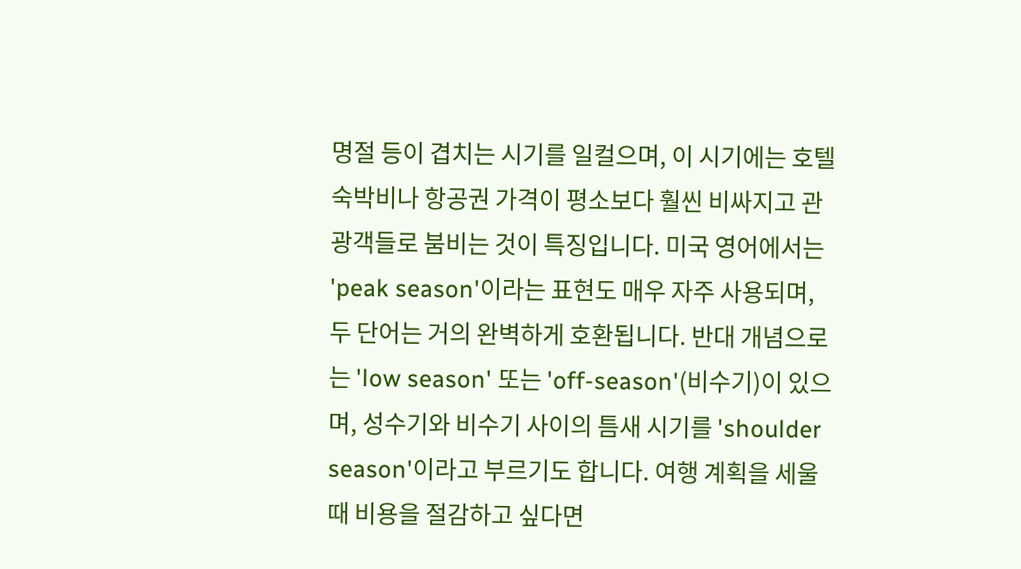명절 등이 겹치는 시기를 일컬으며, 이 시기에는 호텔 숙박비나 항공권 가격이 평소보다 훨씬 비싸지고 관광객들로 붐비는 것이 특징입니다. 미국 영어에서는 'peak season'이라는 표현도 매우 자주 사용되며, 두 단어는 거의 완벽하게 호환됩니다. 반대 개념으로는 'low season' 또는 'off-season'(비수기)이 있으며, 성수기와 비수기 사이의 틈새 시기를 'shoulder season'이라고 부르기도 합니다. 여행 계획을 세울 때 비용을 절감하고 싶다면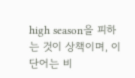high season을 피하는 것이 상책이며, 이 단어는 비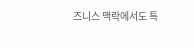즈니스 맥락에서도 특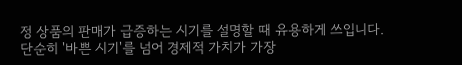정 상품의 판매가 급증하는 시기를 설명할 때 유용하게 쓰입니다. 단순히 '바쁜 시기'를 넘어 경제적 가치가 가장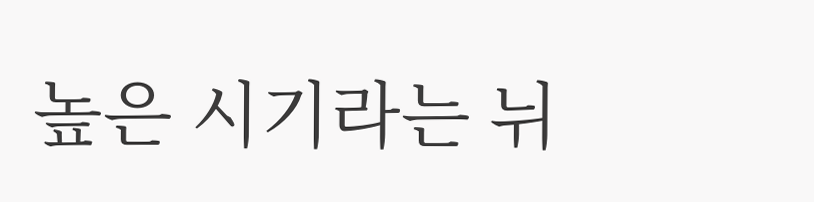높은 시기라는 뉘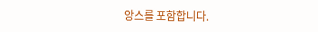앙스를 포함합니다.